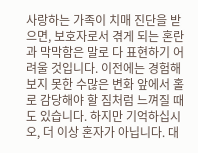사랑하는 가족이 치매 진단을 받으면, 보호자로서 겪게 되는 혼란과 막막함은 말로 다 표현하기 어려울 것입니다. 이전에는 경험해보지 못한 수많은 변화 앞에서 홀로 감당해야 할 짐처럼 느껴질 때도 있습니다. 하지만 기억하십시오, 더 이상 혼자가 아닙니다. 대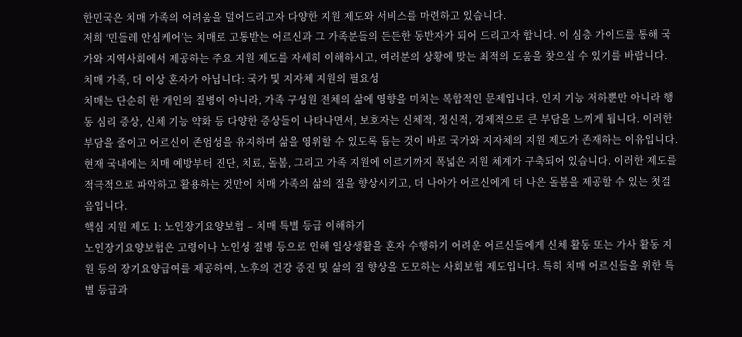한민국은 치매 가족의 어려움을 덜어드리고자 다양한 지원 제도와 서비스를 마련하고 있습니다.
저희 ‘민들레 안심케어’는 치매로 고통받는 어르신과 그 가족분들의 든든한 동반자가 되어 드리고자 합니다. 이 심층 가이드를 통해 국가와 지역사회에서 제공하는 주요 지원 제도를 자세히 이해하시고, 여러분의 상황에 맞는 최적의 도움을 찾으실 수 있기를 바랍니다.
치매 가족, 더 이상 혼자가 아닙니다: 국가 및 지자체 지원의 필요성
치매는 단순히 한 개인의 질병이 아니라, 가족 구성원 전체의 삶에 영향을 미치는 복합적인 문제입니다. 인지 기능 저하뿐만 아니라 행동 심리 증상, 신체 기능 약화 등 다양한 증상들이 나타나면서, 보호자는 신체적, 정신적, 경제적으로 큰 부담을 느끼게 됩니다. 이러한 부담을 줄이고 어르신이 존엄성을 유지하며 삶을 영위할 수 있도록 돕는 것이 바로 국가와 지자체의 지원 제도가 존재하는 이유입니다.
현재 국내에는 치매 예방부터 진단, 치료, 돌봄, 그리고 가족 지원에 이르기까지 폭넓은 지원 체계가 구축되어 있습니다. 이러한 제도를 적극적으로 파악하고 활용하는 것만이 치매 가족의 삶의 질을 향상시키고, 더 나아가 어르신에게 더 나은 돌봄을 제공할 수 있는 첫걸음입니다.
핵심 지원 제도 1: 노인장기요양보험 – 치매 특별 등급 이해하기
노인장기요양보험은 고령이나 노인성 질병 등으로 인해 일상생활을 혼자 수행하기 어려운 어르신들에게 신체 활동 또는 가사 활동 지원 등의 장기요양급여를 제공하여, 노후의 건강 증진 및 삶의 질 향상을 도모하는 사회보험 제도입니다. 특히 치매 어르신들을 위한 특별 등급과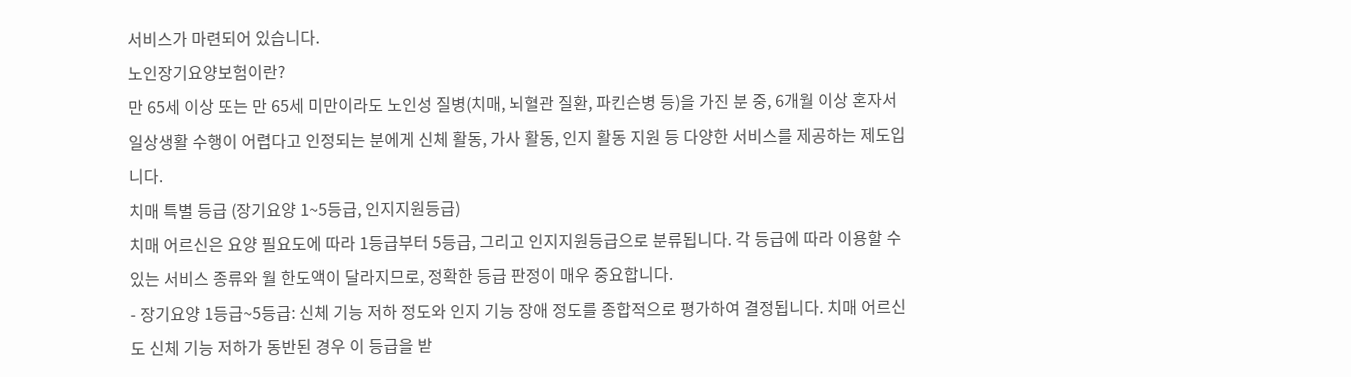서비스가 마련되어 있습니다.
노인장기요양보험이란?
만 65세 이상 또는 만 65세 미만이라도 노인성 질병(치매, 뇌혈관 질환, 파킨슨병 등)을 가진 분 중, 6개월 이상 혼자서 일상생활 수행이 어렵다고 인정되는 분에게 신체 활동, 가사 활동, 인지 활동 지원 등 다양한 서비스를 제공하는 제도입니다.
치매 특별 등급 (장기요양 1~5등급, 인지지원등급)
치매 어르신은 요양 필요도에 따라 1등급부터 5등급, 그리고 인지지원등급으로 분류됩니다. 각 등급에 따라 이용할 수 있는 서비스 종류와 월 한도액이 달라지므로, 정확한 등급 판정이 매우 중요합니다.
- 장기요양 1등급~5등급: 신체 기능 저하 정도와 인지 기능 장애 정도를 종합적으로 평가하여 결정됩니다. 치매 어르신도 신체 기능 저하가 동반된 경우 이 등급을 받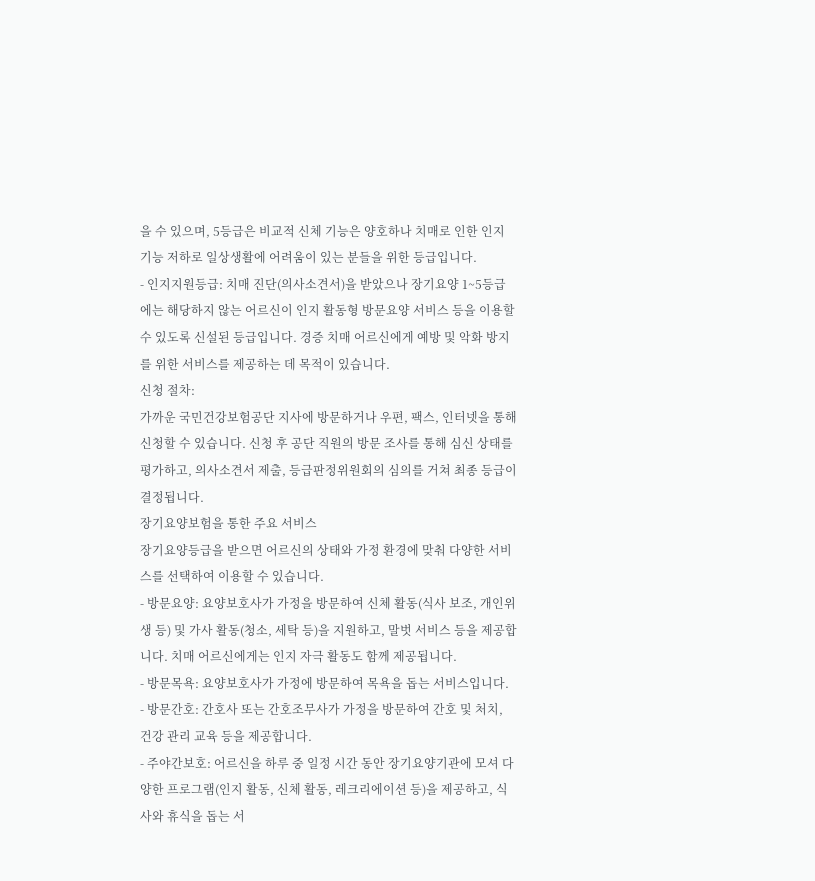을 수 있으며, 5등급은 비교적 신체 기능은 양호하나 치매로 인한 인지 기능 저하로 일상생활에 어려움이 있는 분들을 위한 등급입니다.
- 인지지원등급: 치매 진단(의사소견서)을 받았으나 장기요양 1~5등급에는 해당하지 않는 어르신이 인지 활동형 방문요양 서비스 등을 이용할 수 있도록 신설된 등급입니다. 경증 치매 어르신에게 예방 및 악화 방지를 위한 서비스를 제공하는 데 목적이 있습니다.
신청 절차:
가까운 국민건강보험공단 지사에 방문하거나 우편, 팩스, 인터넷을 통해 신청할 수 있습니다. 신청 후 공단 직원의 방문 조사를 통해 심신 상태를 평가하고, 의사소견서 제출, 등급판정위원회의 심의를 거쳐 최종 등급이 결정됩니다.
장기요양보험을 통한 주요 서비스
장기요양등급을 받으면 어르신의 상태와 가정 환경에 맞춰 다양한 서비스를 선택하여 이용할 수 있습니다.
- 방문요양: 요양보호사가 가정을 방문하여 신체 활동(식사 보조, 개인위생 등) 및 가사 활동(청소, 세탁 등)을 지원하고, 말벗 서비스 등을 제공합니다. 치매 어르신에게는 인지 자극 활동도 함께 제공됩니다.
- 방문목욕: 요양보호사가 가정에 방문하여 목욕을 돕는 서비스입니다.
- 방문간호: 간호사 또는 간호조무사가 가정을 방문하여 간호 및 처치, 건강 관리 교육 등을 제공합니다.
- 주야간보호: 어르신을 하루 중 일정 시간 동안 장기요양기관에 모셔 다양한 프로그램(인지 활동, 신체 활동, 레크리에이션 등)을 제공하고, 식사와 휴식을 돕는 서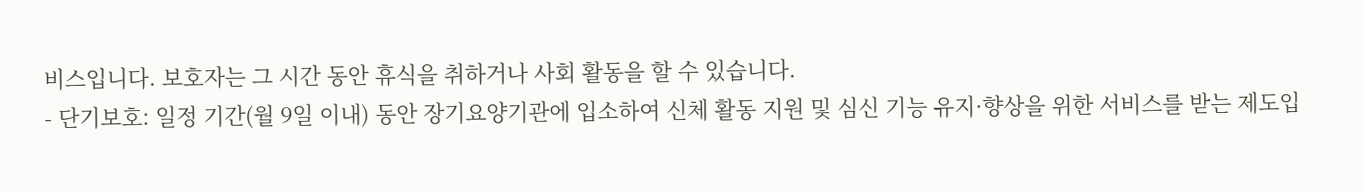비스입니다. 보호자는 그 시간 동안 휴식을 취하거나 사회 활동을 할 수 있습니다.
- 단기보호: 일정 기간(월 9일 이내) 동안 장기요양기관에 입소하여 신체 활동 지원 및 심신 기능 유지·향상을 위한 서비스를 받는 제도입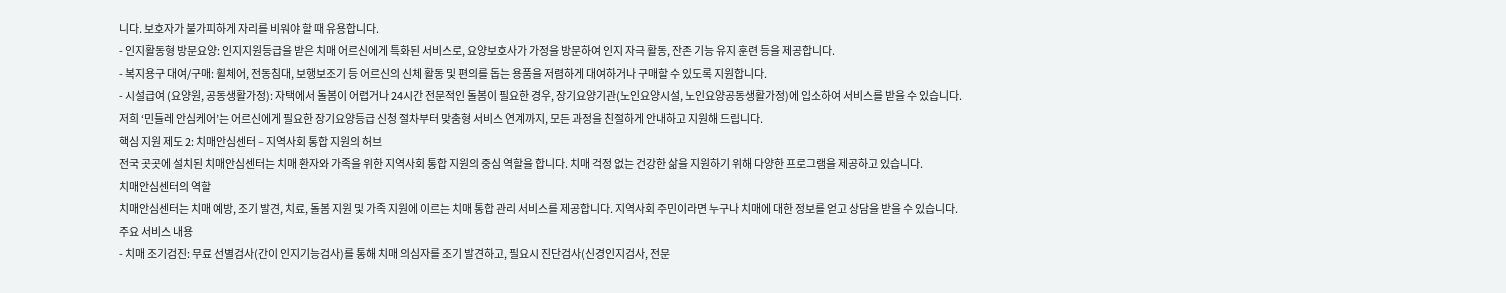니다. 보호자가 불가피하게 자리를 비워야 할 때 유용합니다.
- 인지활동형 방문요양: 인지지원등급을 받은 치매 어르신에게 특화된 서비스로, 요양보호사가 가정을 방문하여 인지 자극 활동, 잔존 기능 유지 훈련 등을 제공합니다.
- 복지용구 대여/구매: 휠체어, 전동침대, 보행보조기 등 어르신의 신체 활동 및 편의를 돕는 용품을 저렴하게 대여하거나 구매할 수 있도록 지원합니다.
- 시설급여 (요양원, 공동생활가정): 자택에서 돌봄이 어렵거나 24시간 전문적인 돌봄이 필요한 경우, 장기요양기관(노인요양시설, 노인요양공동생활가정)에 입소하여 서비스를 받을 수 있습니다.
저희 ‘민들레 안심케어’는 어르신에게 필요한 장기요양등급 신청 절차부터 맞춤형 서비스 연계까지, 모든 과정을 친절하게 안내하고 지원해 드립니다.
핵심 지원 제도 2: 치매안심센터 – 지역사회 통합 지원의 허브
전국 곳곳에 설치된 치매안심센터는 치매 환자와 가족을 위한 지역사회 통합 지원의 중심 역할을 합니다. 치매 걱정 없는 건강한 삶을 지원하기 위해 다양한 프로그램을 제공하고 있습니다.
치매안심센터의 역할
치매안심센터는 치매 예방, 조기 발견, 치료, 돌봄 지원 및 가족 지원에 이르는 치매 통합 관리 서비스를 제공합니다. 지역사회 주민이라면 누구나 치매에 대한 정보를 얻고 상담을 받을 수 있습니다.
주요 서비스 내용
- 치매 조기검진: 무료 선별검사(간이 인지기능검사)를 통해 치매 의심자를 조기 발견하고, 필요시 진단검사(신경인지검사, 전문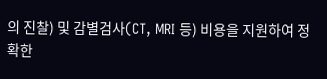의 진찰) 및 감별검사(CT, MRI 등) 비용을 지원하여 정확한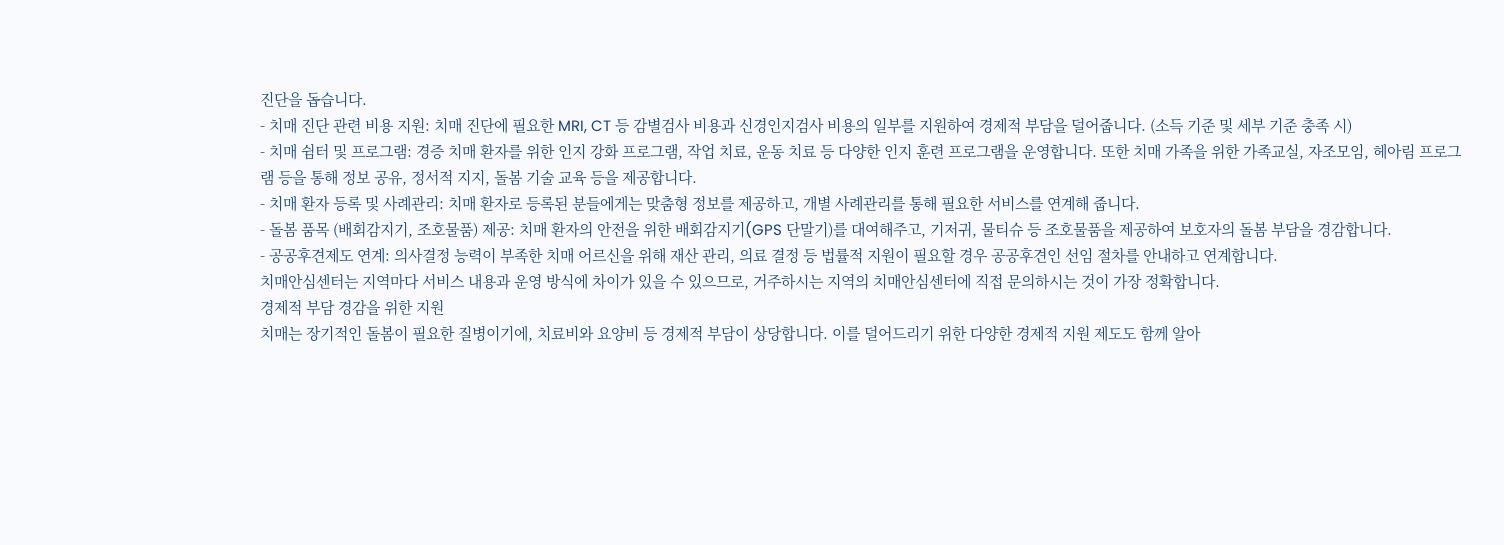진단을 돕습니다.
- 치매 진단 관련 비용 지원: 치매 진단에 필요한 MRI, CT 등 감별검사 비용과 신경인지검사 비용의 일부를 지원하여 경제적 부담을 덜어줍니다. (소득 기준 및 세부 기준 충족 시)
- 치매 쉼터 및 프로그램: 경증 치매 환자를 위한 인지 강화 프로그램, 작업 치료, 운동 치료 등 다양한 인지 훈련 프로그램을 운영합니다. 또한 치매 가족을 위한 가족교실, 자조모임, 헤아림 프로그램 등을 통해 정보 공유, 정서적 지지, 돌봄 기술 교육 등을 제공합니다.
- 치매 환자 등록 및 사례관리: 치매 환자로 등록된 분들에게는 맞춤형 정보를 제공하고, 개별 사례관리를 통해 필요한 서비스를 연계해 줍니다.
- 돌봄 품목 (배회감지기, 조호물품) 제공: 치매 환자의 안전을 위한 배회감지기(GPS 단말기)를 대여해주고, 기저귀, 물티슈 등 조호물품을 제공하여 보호자의 돌봄 부담을 경감합니다.
- 공공후견제도 연계: 의사결정 능력이 부족한 치매 어르신을 위해 재산 관리, 의료 결정 등 법률적 지원이 필요할 경우 공공후견인 선임 절차를 안내하고 연계합니다.
치매안심센터는 지역마다 서비스 내용과 운영 방식에 차이가 있을 수 있으므로, 거주하시는 지역의 치매안심센터에 직접 문의하시는 것이 가장 정확합니다.
경제적 부담 경감을 위한 지원
치매는 장기적인 돌봄이 필요한 질병이기에, 치료비와 요양비 등 경제적 부담이 상당합니다. 이를 덜어드리기 위한 다양한 경제적 지원 제도도 함께 알아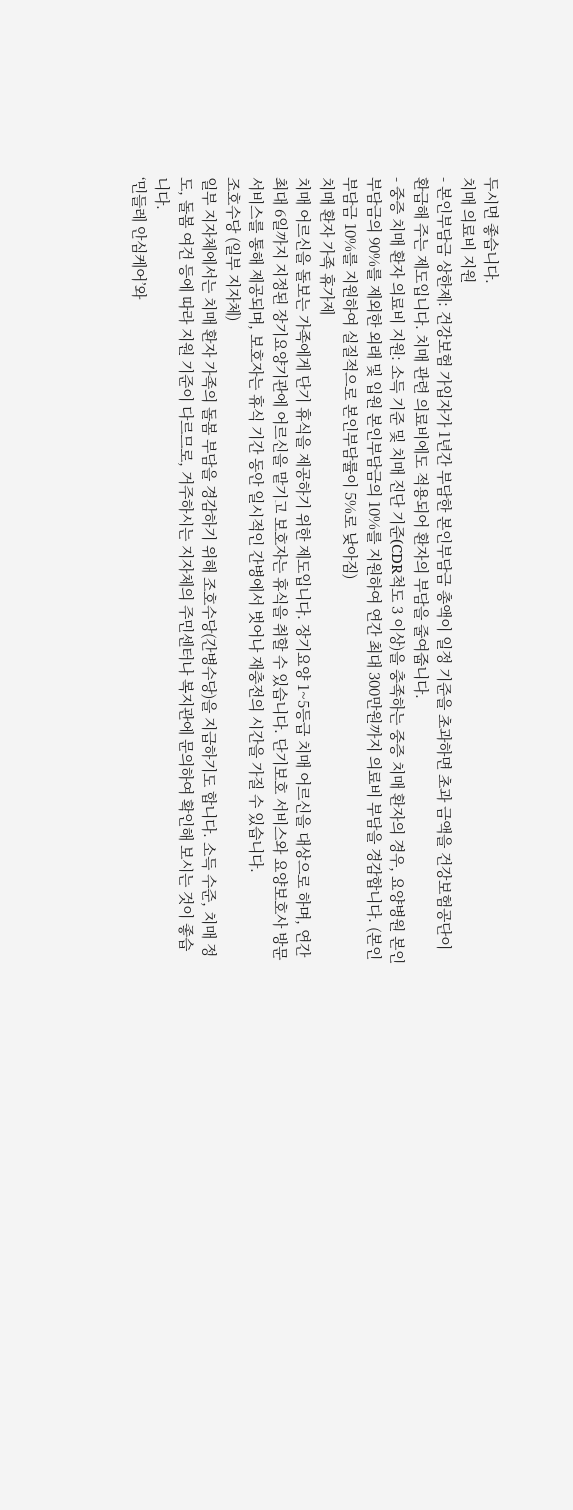두시면 좋습니다.
치매 의료비 지원
- 본인부담금 상한제: 건강보험 가입자가 1년간 부담한 본인부담금 총액이 일정 기준을 초과하면 초과 금액을 건강보험공단이 환급해 주는 제도입니다. 치매 관련 의료비에도 적용되어 환자의 부담을 줄여줍니다.
- 중증 치매 환자 의료비 지원: 소득 기준 및 치매 진단 기준(CDR척도 3 이상)을 충족하는 중증 치매 환자의 경우, 요양병원 본인부담금의 90%를 제외한 외래 및 입원 본인부담금의 10%를 지원하여 연간 최대 300만원까지 의료비 부담을 경감합니다. (본인부담금 10%를 지원하여 실질적으로 본인부담률이 5%로 낮아짐)
치매 환자 가족 휴가제
치매 어르신을 돌보는 가족에게 단기 휴식을 제공하기 위한 제도입니다. 장기요양 1~5등급 치매 어르신을 대상으로 하며, 연간 최대 6일까지 지정된 장기요양기관에 어르신을 맡기고 보호자는 휴식을 취할 수 있습니다. 단기보호 서비스와 요양보호사 방문 서비스를 통해 제공되며, 보호자는 휴식 기간 동안 일시적인 간병에서 벗어나 재충전의 시간을 가질 수 있습니다.
조호수당 (일부 지자체)
일부 지자체에서는 치매 환자 가족의 돌봄 부담을 경감하기 위해 조호수당(간병수당)을 지급하기도 합니다. 소득 수준, 치매 정도, 돌봄 여건 등에 따라 지원 기준이 다르므로, 거주하시는 지자체의 주민센터나 복지관에 문의하여 확인해 보시는 것이 좋습니다.
‘민들레 안심케어’와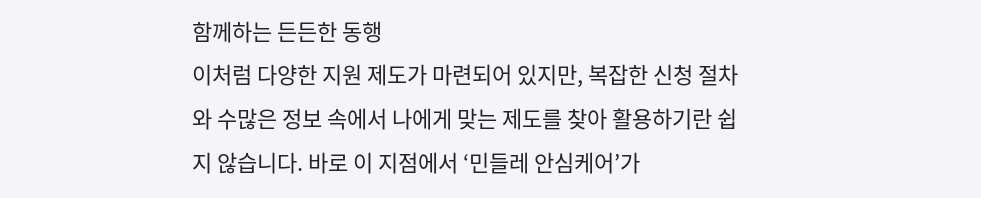함께하는 든든한 동행
이처럼 다양한 지원 제도가 마련되어 있지만, 복잡한 신청 절차와 수많은 정보 속에서 나에게 맞는 제도를 찾아 활용하기란 쉽지 않습니다. 바로 이 지점에서 ‘민들레 안심케어’가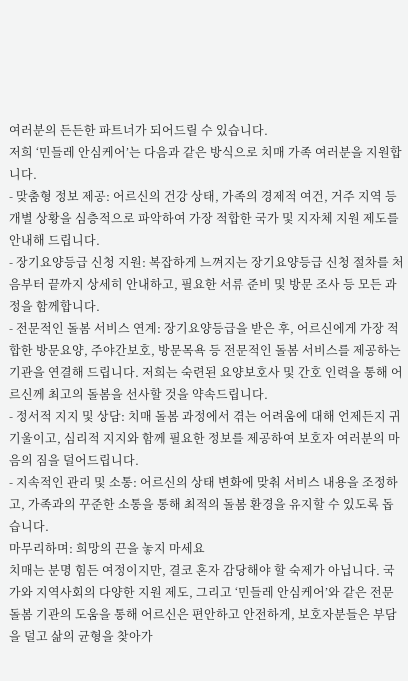여러분의 든든한 파트너가 되어드릴 수 있습니다.
저희 ‘민들레 안심케어’는 다음과 같은 방식으로 치매 가족 여러분을 지원합니다.
- 맞춤형 정보 제공: 어르신의 건강 상태, 가족의 경제적 여건, 거주 지역 등 개별 상황을 심층적으로 파악하여 가장 적합한 국가 및 지자체 지원 제도를 안내해 드립니다.
- 장기요양등급 신청 지원: 복잡하게 느껴지는 장기요양등급 신청 절차를 처음부터 끝까지 상세히 안내하고, 필요한 서류 준비 및 방문 조사 등 모든 과정을 함께합니다.
- 전문적인 돌봄 서비스 연계: 장기요양등급을 받은 후, 어르신에게 가장 적합한 방문요양, 주야간보호, 방문목욕 등 전문적인 돌봄 서비스를 제공하는 기관을 연결해 드립니다. 저희는 숙련된 요양보호사 및 간호 인력을 통해 어르신께 최고의 돌봄을 선사할 것을 약속드립니다.
- 정서적 지지 및 상담: 치매 돌봄 과정에서 겪는 어려움에 대해 언제든지 귀 기울이고, 심리적 지지와 함께 필요한 정보를 제공하여 보호자 여러분의 마음의 짐을 덜어드립니다.
- 지속적인 관리 및 소통: 어르신의 상태 변화에 맞춰 서비스 내용을 조정하고, 가족과의 꾸준한 소통을 통해 최적의 돌봄 환경을 유지할 수 있도록 돕습니다.
마무리하며: 희망의 끈을 놓지 마세요
치매는 분명 힘든 여정이지만, 결코 혼자 감당해야 할 숙제가 아닙니다. 국가와 지역사회의 다양한 지원 제도, 그리고 ‘민들레 안심케어’와 같은 전문 돌봄 기관의 도움을 통해 어르신은 편안하고 안전하게, 보호자분들은 부담을 덜고 삶의 균형을 찾아가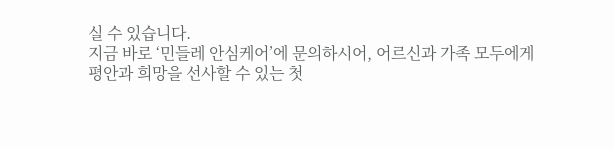실 수 있습니다.
지금 바로 ‘민들레 안심케어’에 문의하시어, 어르신과 가족 모두에게 평안과 희망을 선사할 수 있는 첫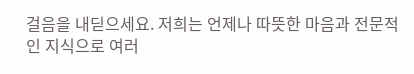걸음을 내딛으세요. 저희는 언제나 따뜻한 마음과 전문적인 지식으로 여러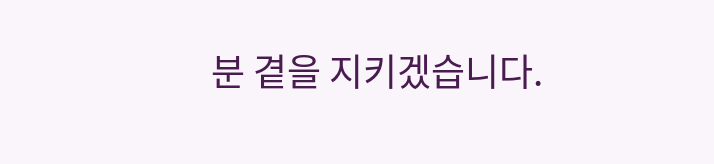분 곁을 지키겠습니다.